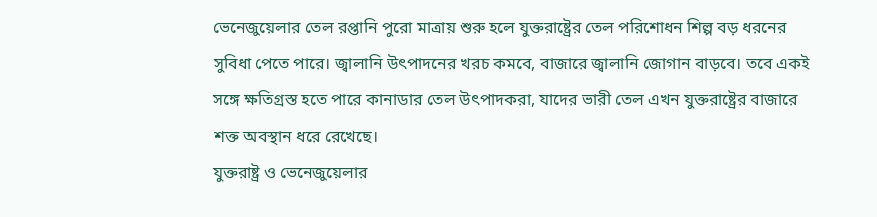ভেনেজুয়েলার তেল রপ্তানি পুরো মাত্রায় শুরু হলে যুক্তরাষ্ট্রের তেল পরিশোধন শিল্প বড় ধরনের সুবিধা পেতে পারে। জ্বালানি উৎপাদনের খরচ কমবে, বাজারে জ্বালানি জোগান বাড়বে। তবে একই সঙ্গে ক্ষতিগ্রস্ত হতে পারে কানাডার তেল উৎপাদকরা, যাদের ভারী তেল এখন যুক্তরাষ্ট্রের বাজারে শক্ত অবস্থান ধরে রেখেছে।
যুক্তরাষ্ট্র ও ভেনেজুয়েলার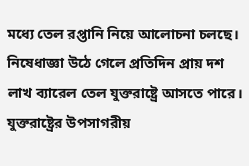মধ্যে তেল রপ্তানি নিয়ে আলোচনা চলছে। নিষেধাজ্ঞা উঠে গেলে প্রতিদিন প্রায় দশ লাখ ব্যারেল তেল যুক্তরাষ্ট্রে আসতে পারে। যুক্তরাষ্ট্রের উপসাগরীয়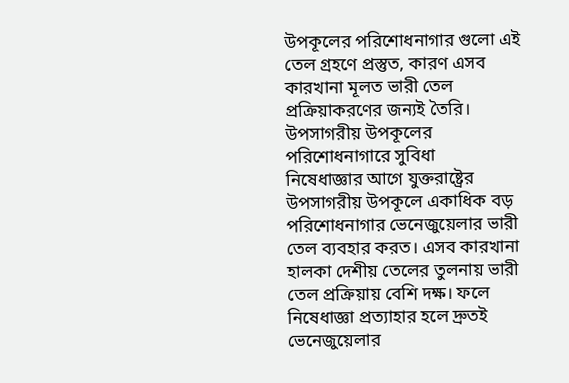উপকূলের পরিশোধনাগার গুলো এই তেল গ্রহণে প্রস্তুত, কারণ এসব কারখানা মূলত ভারী তেল প্রক্রিয়াকরণের জন্যই তৈরি।
উপসাগরীয় উপকূলের পরিশোধনাগারে সুবিধা
নিষেধাজ্ঞার আগে যুক্তরাষ্ট্রের উপসাগরীয় উপকূলে একাধিক বড় পরিশোধনাগার ভেনেজুয়েলার ভারী তেল ব্যবহার করত। এসব কারখানা হালকা দেশীয় তেলের তুলনায় ভারী তেল প্রক্রিয়ায় বেশি দক্ষ। ফলে নিষেধাজ্ঞা প্রত্যাহার হলে দ্রুতই ভেনেজুয়েলার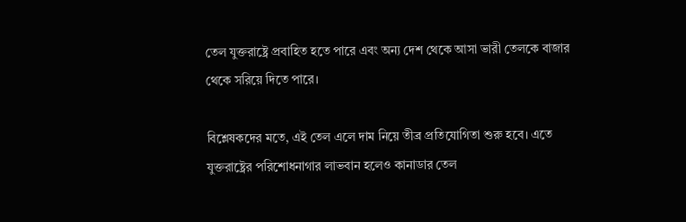তেল যুক্তরাষ্ট্রে প্রবাহিত হতে পারে এবং অন্য দেশ থেকে আসা ভারী তেলকে বাজার থেকে সরিয়ে দিতে পারে।

বিশ্লেষকদের মতে, এই তেল এলে দাম নিয়ে তীব্র প্রতিযোগিতা শুরু হবে। এতে যুক্তরাষ্ট্রের পরিশোধনাগার লাভবান হলেও কানাডার তেল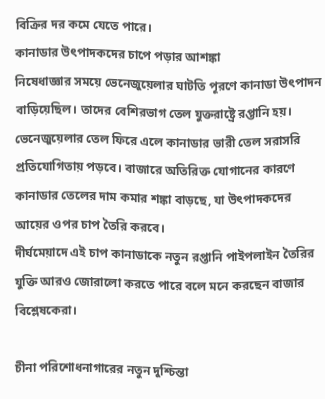বিক্রির দর কমে যেতে পারে।
কানাডার উৎপাদকদের চাপে পড়ার আশঙ্কা
নিষেধাজ্ঞার সময়ে ভেনেজুয়েলার ঘাটতি পূরণে কানাডা উৎপাদন বাড়িয়েছিল। তাদের বেশিরভাগ তেল যুক্তরাষ্ট্রে রপ্তানি হয়। ভেনেজুয়েলার তেল ফিরে এলে কানাডার ভারী তেল সরাসরি প্রতিযোগিতায় পড়বে। বাজারে অতিরিক্ত যোগানের কারণে কানাডার তেলের দাম কমার শঙ্কা বাড়ছে, যা উৎপাদকদের আয়ের ওপর চাপ তৈরি করবে।
দীর্ঘমেয়াদে এই চাপ কানাডাকে নতুন রপ্তানি পাইপলাইন তৈরির যুক্তি আরও জোরালো করতে পারে বলে মনে করছেন বাজার বিশ্লেষকেরা।

চীনা পরিশোধনাগারের নতুন দুশ্চিন্তা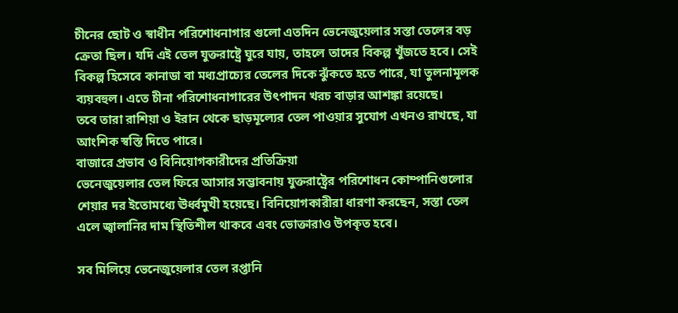চীনের ছোট ও স্বাধীন পরিশোধনাগার গুলো এতদিন ভেনেজুয়েলার সস্তা তেলের বড় ক্রেতা ছিল। যদি এই তেল যুক্তরাষ্ট্রে ঘুরে যায়, তাহলে তাদের বিকল্প খুঁজতে হবে। সেই বিকল্প হিসেবে কানাডা বা মধ্যপ্রাচ্যের তেলের দিকে ঝুঁকতে হতে পারে, যা তুলনামূলক ব্যয়বহুল। এতে চীনা পরিশোধনাগারের উৎপাদন খরচ বাড়ার আশঙ্কা রয়েছে।
তবে তারা রাশিয়া ও ইরান থেকে ছাড়মূল্যের তেল পাওয়ার সুযোগ এখনও রাখছে, যা আংশিক স্বস্তি দিতে পারে।
বাজারে প্রভাব ও বিনিয়োগকারীদের প্রতিক্রিয়া
ভেনেজুয়েলার তেল ফিরে আসার সম্ভাবনায় যুক্তরাষ্ট্রের পরিশোধন কোম্পানিগুলোর শেয়ার দর ইতোমধ্যে ঊর্ধ্বমুখী হয়েছে। বিনিয়োগকারীরা ধারণা করছেন, সস্তা তেল এলে জ্বালানির দাম স্থিতিশীল থাকবে এবং ভোক্তারাও উপকৃত হবে।

সব মিলিয়ে ভেনেজুয়েলার তেল রপ্তানি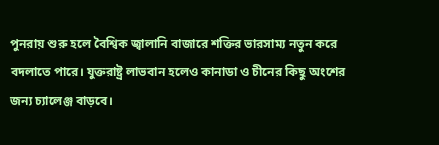পুনরায় শুরু হলে বৈশ্বিক জ্বালানি বাজারে শক্তির ভারসাম্য নতুন করে বদলাতে পারে। যুক্তরাষ্ট্র লাভবান হলেও কানাডা ও চীনের কিছু অংশের জন্য চ্যালেঞ্জ বাড়বে।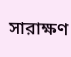সারাক্ষণ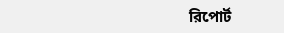রিপোর্ট